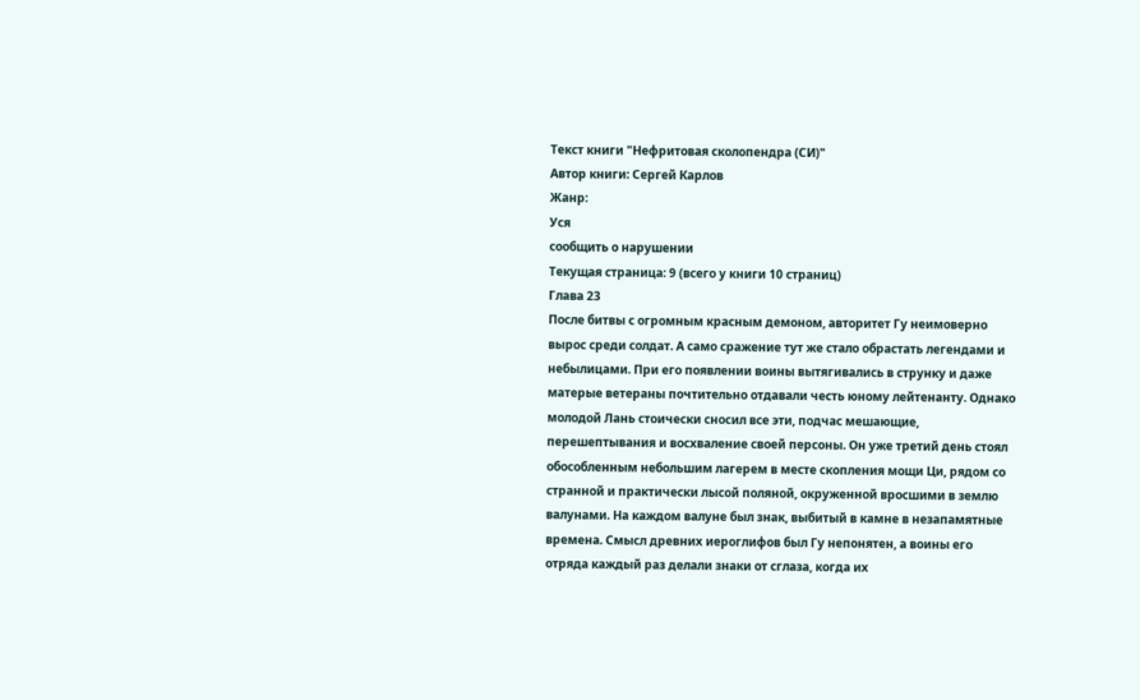Текст книги "Нефритовая сколопендра (СИ)"
Автор книги: Сергей Карлов
Жанр:
Уся
сообщить о нарушении
Текущая страница: 9 (всего у книги 10 страниц)
Глава 23
После битвы с огромным красным демоном, авторитет Гу неимоверно вырос среди солдат. А само сражение тут же стало обрастать легендами и небылицами. При его появлении воины вытягивались в струнку и даже матерые ветераны почтительно отдавали честь юному лейтенанту. Однако молодой Лань стоически сносил все эти, подчас мешающие, перешептывания и восхваление своей персоны. Он уже третий день стоял обособленным небольшим лагерем в месте скопления мощи Ци, рядом со странной и практически лысой поляной, окруженной вросшими в землю валунами. На каждом валуне был знак, выбитый в камне в незапамятные времена. Смысл древних иероглифов был Гу непонятен, а воины его отряда каждый раз делали знаки от сглаза, когда их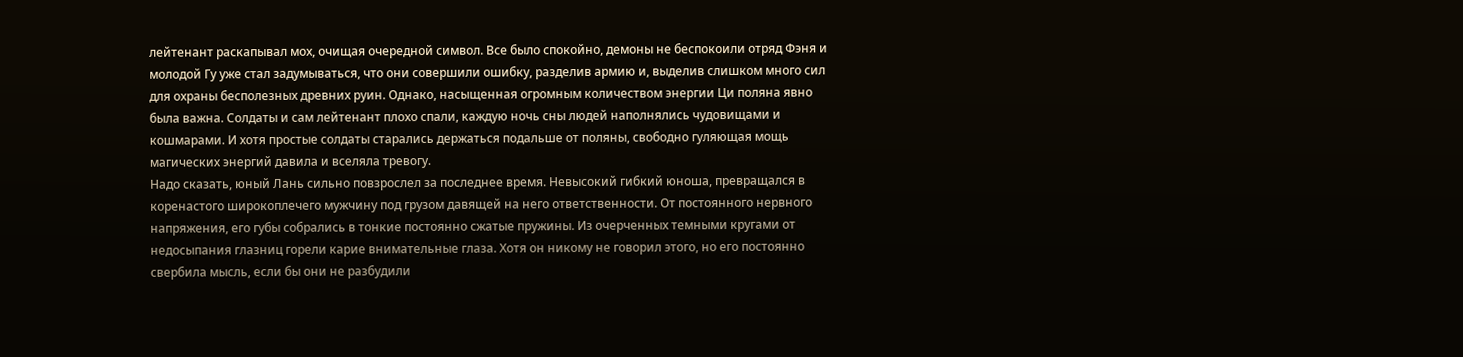лейтенант раскапывал мох, очищая очередной символ. Все было спокойно, демоны не беспокоили отряд Фэня и молодой Гу уже стал задумываться, что они совершили ошибку, разделив армию и, выделив слишком много сил для охраны бесполезных древних руин. Однако, насыщенная огромным количеством энергии Ци поляна явно была важна. Солдаты и сам лейтенант плохо спали, каждую ночь сны людей наполнялись чудовищами и кошмарами. И хотя простые солдаты старались держаться подальше от поляны, свободно гуляющая мощь магических энергий давила и вселяла тревогу.
Надо сказать, юный Лань сильно повзрослел за последнее время. Невысокий гибкий юноша, превращался в коренастого широкоплечего мужчину под грузом давящей на него ответственности. От постоянного нервного напряжения, его губы собрались в тонкие постоянно сжатые пружины. Из очерченных темными кругами от недосыпания глазниц горели карие внимательные глаза. Хотя он никому не говорил этого, но его постоянно свербила мысль, если бы они не разбудили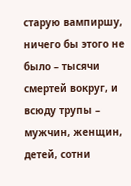старую вампиршу, ничего бы этого не было – тысячи смертей вокруг, и всюду трупы – мужчин, женщин, детей, сотни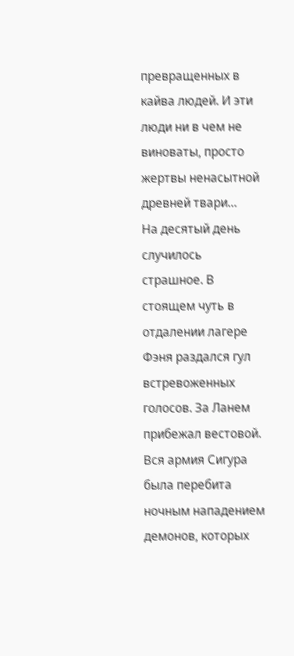превращенных в кайва людей. И эти люди ни в чем не виноваты, просто жертвы ненасытной древней твари…
На десятый день случилось страшное. В стоящем чуть в отдалении лагере Фэня раздался гул встревоженных голосов. За Ланем прибежал вестовой. Вся армия Сигура была перебита ночным нападением демонов, которых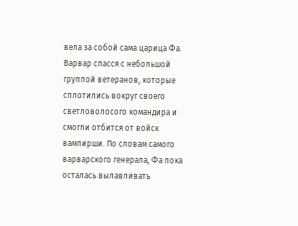вела за собой сама царица Фа. Варвар спасся с небольшой группой ветеранов, которые сплотились вокруг своего светловолосого командира и смогли отбится от войск вампирши. По словам самого варварского генерала, Фа пока осталась вылавливать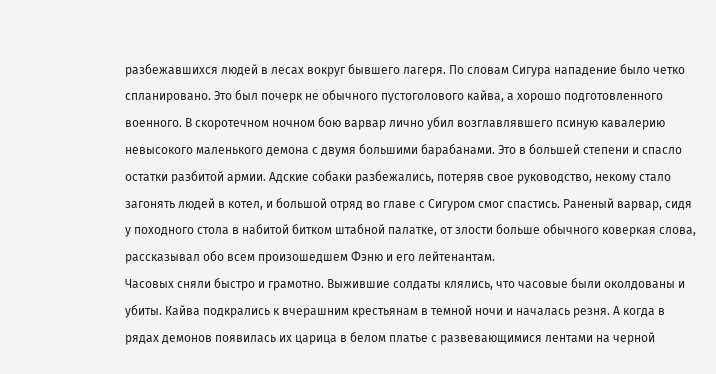разбежавшихся людей в лесах вокруг бывшего лагеря. По словам Сигура нападение было четко спланировано. Это был почерк не обычного пустоголового кайва, а хорошо подготовленного военного. В скоротечном ночном бою варвар лично убил возглавлявшего псиную кавалерию невысокого маленького демона с двумя большими барабанами. Это в большей степени и спасло остатки разбитой армии. Адские собаки разбежались, потеряв свое руководство, некому стало загонять людей в котел, и большой отряд во главе с Сигуром смог спастись. Раненый варвар, сидя у походного стола в набитой битком штабной палатке, от злости больше обычного коверкая слова, рассказывал обо всем произошедшем Фэню и его лейтенантам.
Часовых сняли быстро и грамотно. Выжившие солдаты клялись, что часовые были околдованы и убиты. Кайва подкрались к вчерашним крестьянам в темной ночи и началась резня. А когда в рядах демонов появилась их царица в белом платье с развевающимися лентами на черной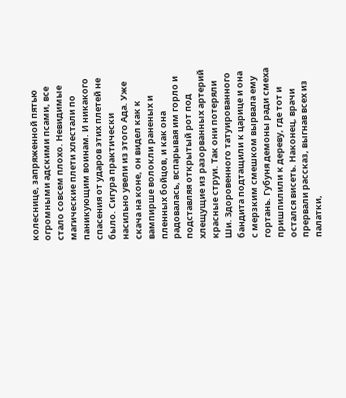колеснице, запряженной пятью огромными адскими псами, все стало совсем плохо. Невидимые магические плети хлестали по паникующим воинам. И никакого спасения от ударов этих плетей не было. Сигура практически насильно увели из этого Ада. Уже скача на коне, он видел как к вампирше волокли раненых и пленных бойцов, и как она радовалась, вспарывая им горло и подставляя открытый рот под хлещущие из разорванных артерий красные струи. Так они потеряли Ши. Здоровенного татуированного бандита подтащили к царице и она с мерзким смешком вырвала ему гортань. Губуня демоны ради смеха пришпилили к дереву, где тот и остался висеть. Наконец, врачи прервали рассказ, выгнав всех из палатки,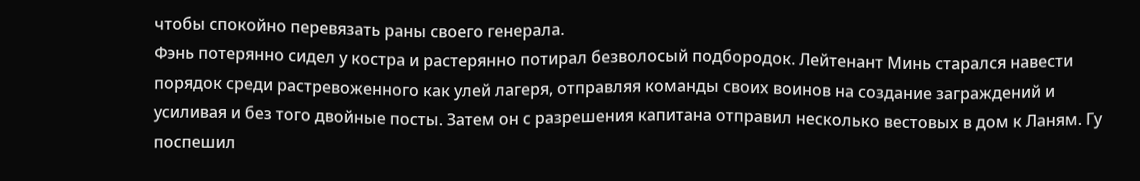чтобы спокойно перевязать раны своего генерала.
Фэнь потерянно сидел у костра и растерянно потирал безволосый подбородок. Лейтенант Минь старался навести порядок среди растревоженного как улей лагеря, отправляя команды своих воинов на создание заграждений и усиливая и без того двойные посты. Затем он с разрешения капитана отправил несколько вестовых в дом к Ланям. Гу поспешил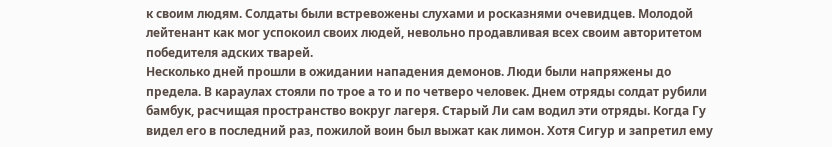к своим людям. Солдаты были встревожены слухами и росказнями очевидцев. Молодой лейтенант как мог успокоил своих людей, невольно продавливая всех своим авторитетом победителя адских тварей.
Несколько дней прошли в ожидании нападения демонов. Люди были напряжены до предела. В караулах стояли по трое а то и по четверо человек. Днем отряды солдат рубили бамбук, расчищая пространство вокруг лагеря. Старый Ли сам водил эти отряды. Когда Гу видел его в последний раз, пожилой воин был выжат как лимон. Хотя Сигур и запретил ему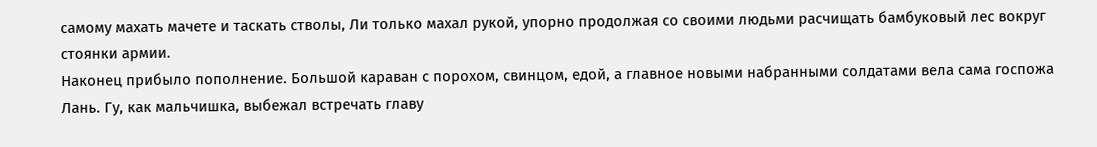самому махать мачете и таскать стволы, Ли только махал рукой, упорно продолжая со своими людьми расчищать бамбуковый лес вокруг стоянки армии.
Наконец прибыло пополнение. Большой караван с порохом, свинцом, едой, а главное новыми набранными солдатами вела сама госпожа Лань. Гу, как мальчишка, выбежал встречать главу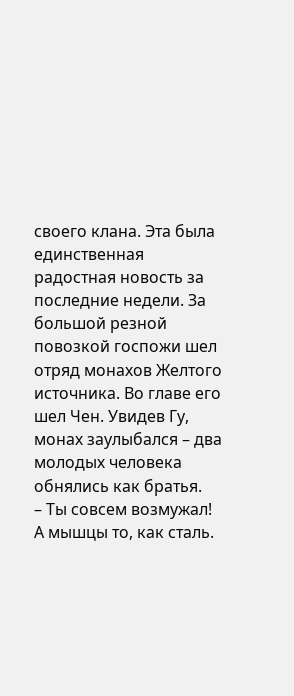своего клана. Эта была единственная радостная новость за последние недели. За большой резной повозкой госпожи шел отряд монахов Желтого источника. Во главе его шел Чен. Увидев Гу, монах заулыбался – два молодых человека обнялись как братья.
– Ты совсем возмужал! А мышцы то, как сталь.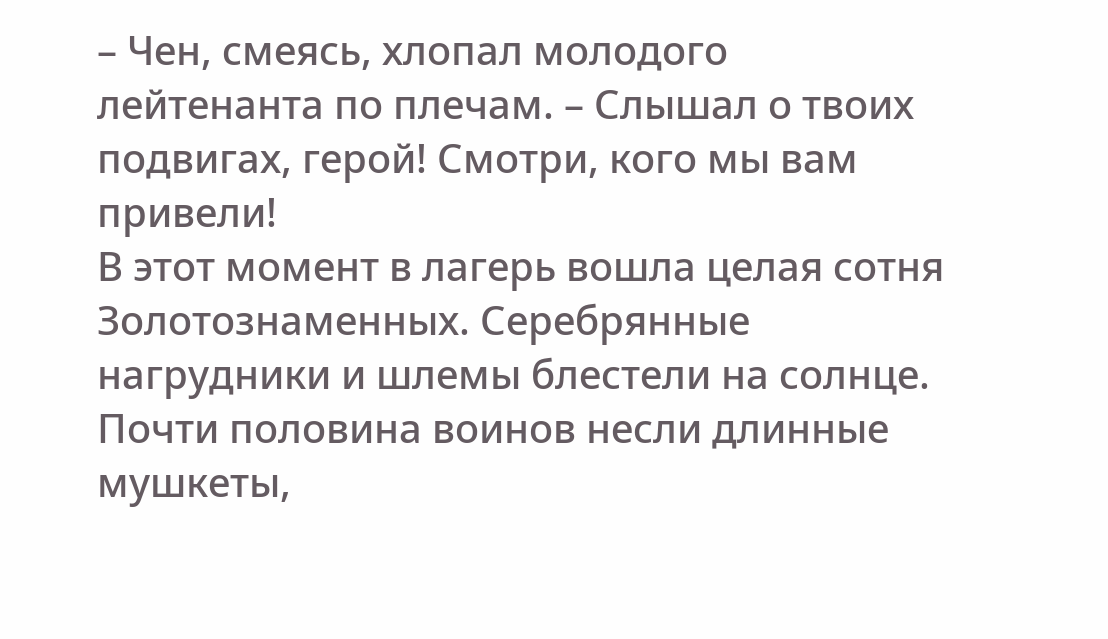– Чен, смеясь, хлопал молодого лейтенанта по плечам. – Слышал о твоих подвигах, герой! Смотри, кого мы вам привели!
В этот момент в лагерь вошла целая сотня Золотознаменных. Серебрянные нагрудники и шлемы блестели на солнце. Почти половина воинов несли длинные мушкеты,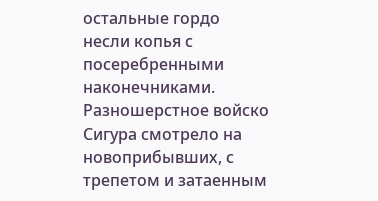остальные гордо несли копья с посеребренными наконечниками. Разношерстное войско Сигура смотрело на новоприбывших, с трепетом и затаенным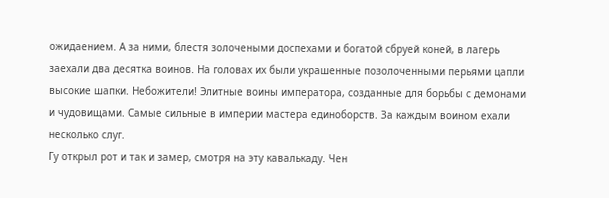ожидаением. А за ними, блестя золочеными доспехами и богатой сбруей коней, в лагерь заехали два десятка воинов. На головах их были украшенные позолоченными перьями цапли высокие шапки. Небожители! Элитные воины императора, созданные для борьбы с демонами и чудовищами. Самые сильные в империи мастера единоборств. За каждым воином ехали несколько слуг.
Гу открыл рот и так и замер, смотря на эту кавалькаду. Чен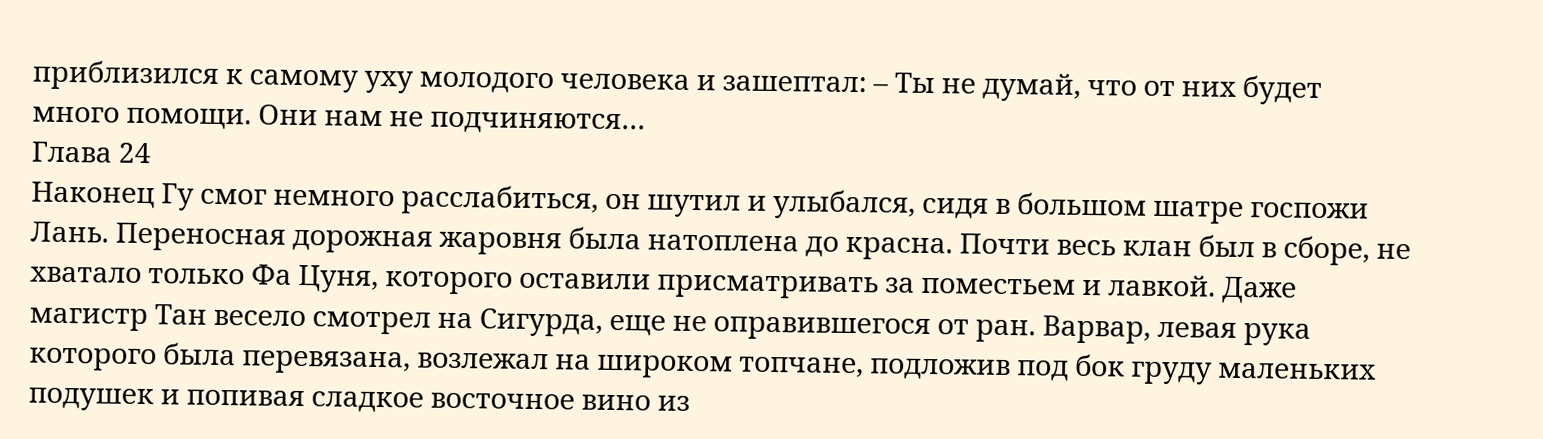приблизился к самому уху молодого человека и зашептал: – Ты не думай, что от них будет много помощи. Они нам не подчиняются…
Глава 24
Наконец Гу смог немного расслабиться, он шутил и улыбался, сидя в большом шатре госпожи Лань. Переносная дорожная жаровня была натоплена до красна. Почти весь клан был в сборе, не хватало только Фа Цуня, которого оставили присматривать за поместьем и лавкой. Даже магистр Тан весело смотрел на Сигурда, еще не оправившегося от ран. Варвар, левая рука которого была перевязана, возлежал на широком топчане, подложив под бок груду маленьких подушек и попивая сладкое восточное вино из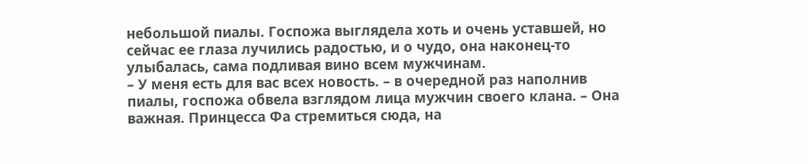небольшой пиалы. Госпожа выглядела хоть и очень уставшей, но сейчас ее глаза лучились радостью, и о чудо, она наконец-то улыбалась, сама подливая вино всем мужчинам.
– У меня есть для вас всех новость. – в очередной раз наполнив пиалы, госпожа обвела взглядом лица мужчин своего клана. – Она важная. Принцесса Фа стремиться сюда, на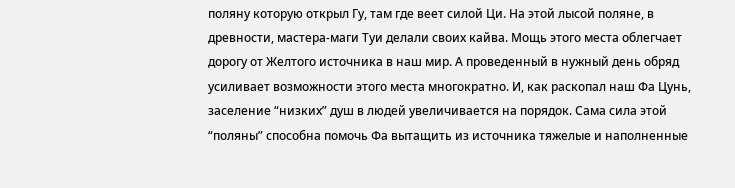поляну которую открыл Гу, там где веет силой Ци. На этой лысой поляне, в древности, мастера-маги Туи делали своих кайва. Мощь этого места облегчает дорогу от Желтого источника в наш мир. А проведенный в нужный день обряд усиливает возможности этого места многократно. И, как раскопал наш Фа Цунь, заселение “низких” душ в людей увеличивается на порядок. Сама сила этой “поляны” способна помочь Фа вытащить из источника тяжелые и наполненные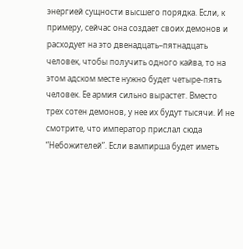энергией сущности высшего порядка. Если, к примеру, сейчас она создает своих демонов и расходует на это двенадцать–пятнадцать человек, чтобы получить одного кайва, то на этом адском месте нужно будет четыре-пять человек. Ее армия сильно вырастет. Вместо трех сотен демонов, у нее их будут тысячи. И не смотрите, что император прислал сюда “Небожителей”. Если вампирша будет иметь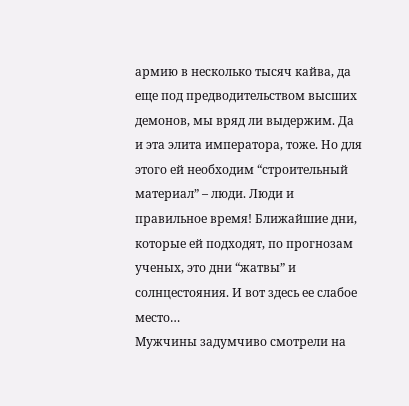армию в несколько тысяч кайва, да еще под предводительством высших демонов, мы вряд ли выдержим. Да и эта элита императора, тоже. Но для этого ей необходим “строительный материал” – люди. Люди и правильное время! Ближайшие дни, которые ей подходят, по прогнозам ученых, это дни “жатвы” и солнцестояния. И вот здесь ее слабое место…
Мужчины задумчиво смотрели на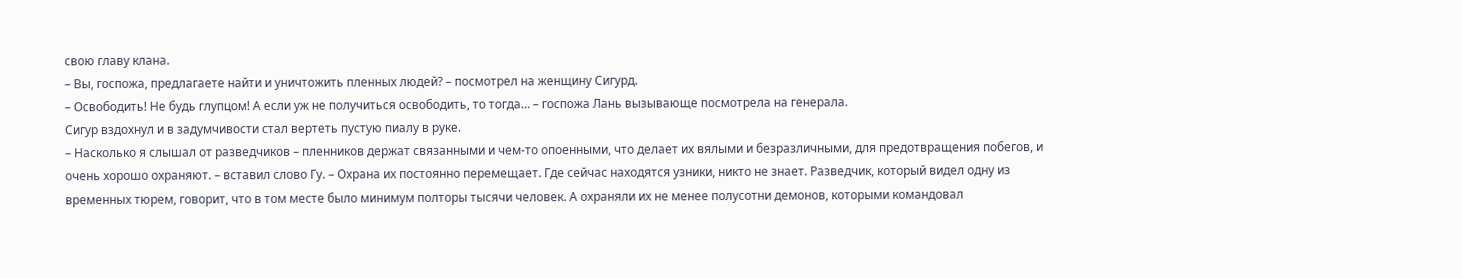свою главу клана.
– Вы, госпожа, предлагаете найти и уничтожить пленных людей? – посмотрел на женщину Сигурд.
– Освободить! Не будь глупцом! А если уж не получиться освободить, то тогда… – госпожа Лань вызывающе посмотрела на генерала.
Сигур вздохнул и в задумчивости стал вертеть пустую пиалу в руке.
– Насколько я слышал от разведчиков – пленников держат связанными и чем-то опоенными, что делает их вялыми и безразличными, для предотвращения побегов, и очень хорошо охраняют. – вставил слово Гу. – Охрана их постоянно перемещает. Где сейчас находятся узники, никто не знает. Разведчик, который видел одну из временных тюрем, говорит, что в том месте было минимум полторы тысячи человек. А охраняли их не менее полусотни демонов, которыми командовал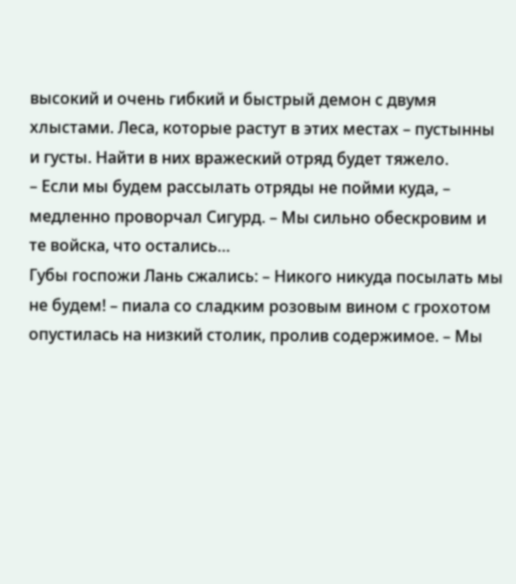высокий и очень гибкий и быстрый демон с двумя хлыстами. Леса, которые растут в этих местах – пустынны и густы. Найти в них вражеский отряд будет тяжело.
– Если мы будем рассылать отряды не пойми куда, – медленно проворчал Сигурд. – Мы сильно обескровим и те войска, что остались…
Губы госпожи Лань сжались: – Никого никуда посылать мы не будем! – пиала со сладким розовым вином с грохотом опустилась на низкий столик, пролив содержимое. – Мы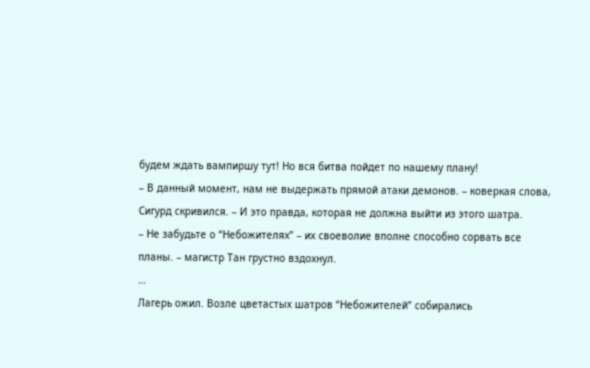будем ждать вампиршу тут! Но вся битва пойдет по нашему плану!
– В данный момент, нам не выдержать прямой атаки демонов. – коверкая слова, Сигурд скривился. – И это правда, которая не должна выйти из этого шатра.
– Не забудьте о “Небожителях” – их своеволие вполне способно сорвать все планы. – магистр Тан грустно вздохнул.
…
Лагерь ожил. Возле цветастых шатров “Небожителей” собирались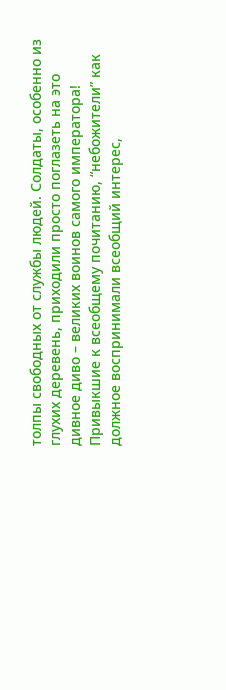толпы свободных от службы людей. Солдаты, особенно из глухих деревень, приходили просто поглазеть на это дивное диво – великих воинов самого императора! Привыкшие к всеобщему почитанию, “небожители” как должное воспринимали всеобщий интерес,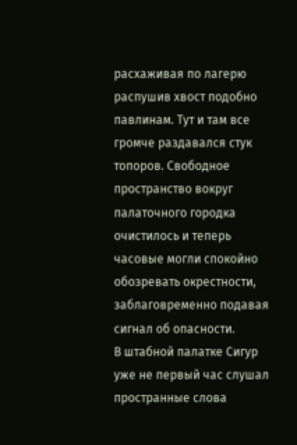расхаживая по лагерю распушив хвост подобно павлинам. Тут и там все громче раздавался стук топоров. Свободное пространство вокруг палаточного городка очистилось и теперь часовые могли спокойно обозревать окрестности, заблаговременно подавая сигнал об опасности.
В штабной палатке Сигур уже не первый час слушал пространные слова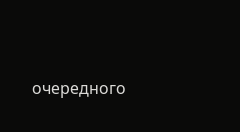очередного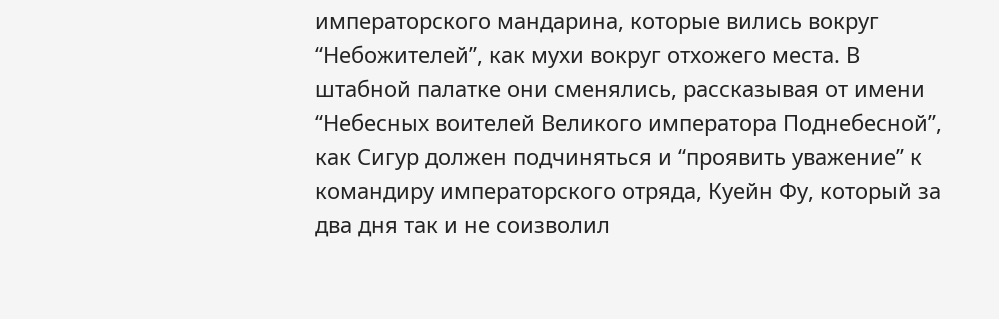императорского мандарина, которые вились вокруг “Небожителей”, как мухи вокруг отхожего места. В штабной палатке они сменялись, рассказывая от имени “Небесных воителей Великого императора Поднебесной”, как Сигур должен подчиняться и “проявить уважение” к командиру императорского отряда, Куейн Фу, который за два дня так и не соизволил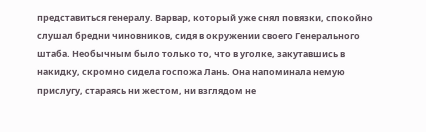представиться генералу. Варвар, который уже снял повязки, спокойно слушал бредни чиновников, сидя в окружении своего Генерального штаба. Необычным было только то, что в уголке, закутавшись в накидку, скромно сидела госпожа Лань. Она напоминала немую прислугу, стараясь ни жестом, ни взглядом не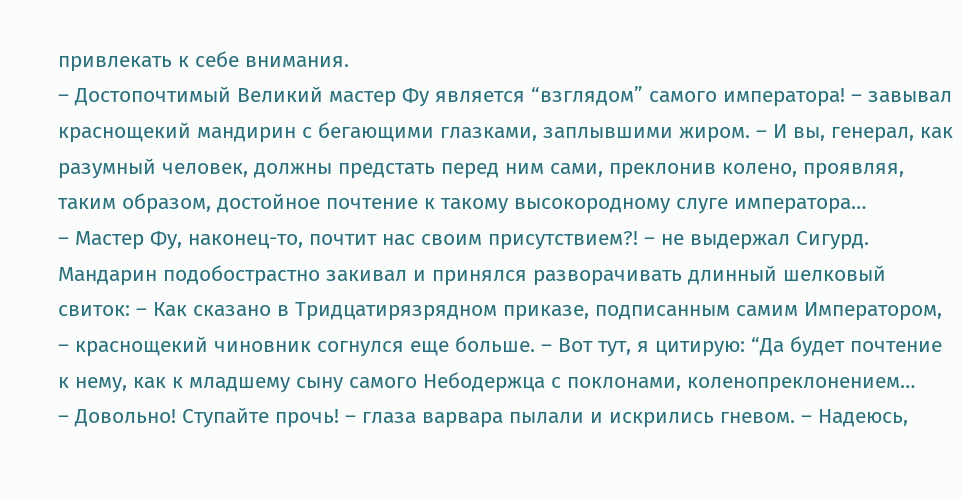привлекать к себе внимания.
– Достопочтимый Великий мастер Фу является “взглядом” самого императора! – завывал краснощекий мандирин с бегающими глазками, заплывшими жиром. – И вы, генерал, как разумный человек, должны предстать перед ним сами, преклонив колено, проявляя, таким образом, достойное почтение к такому высокородному слуге императора…
– Мастер Фу, наконец-то, почтит нас своим присутствием?! – не выдержал Сигурд.
Мандарин подобострастно закивал и принялся разворачивать длинный шелковый свиток: – Как сказано в Тридцатирязрядном приказе, подписанным самим Императором, – краснощекий чиновник согнулся еще больше. – Вот тут, я цитирую: “Да будет почтение к нему, как к младшему сыну самого Небодержца с поклонами, коленопреклонением…
– Довольно! Ступайте прочь! – глаза варвара пылали и искрились гневом. – Надеюсь,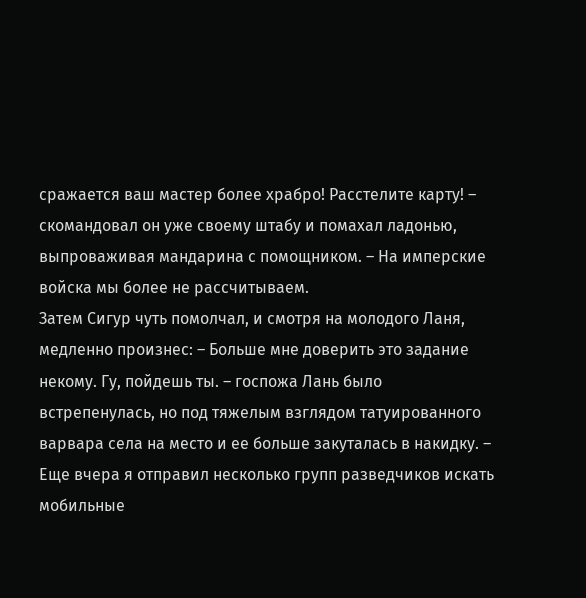сражается ваш мастер более храбро! Расстелите карту! – скомандовал он уже своему штабу и помахал ладонью, выпроваживая мандарина с помощником. – На имперские войска мы более не рассчитываем.
Затем Сигур чуть помолчал, и смотря на молодого Ланя, медленно произнес: – Больше мне доверить это задание некому. Гу, пойдешь ты. – госпожа Лань было встрепенулась, но под тяжелым взглядом татуированного варвара села на место и ее больше закуталась в накидку. – Еще вчера я отправил несколько групп разведчиков искать мобильные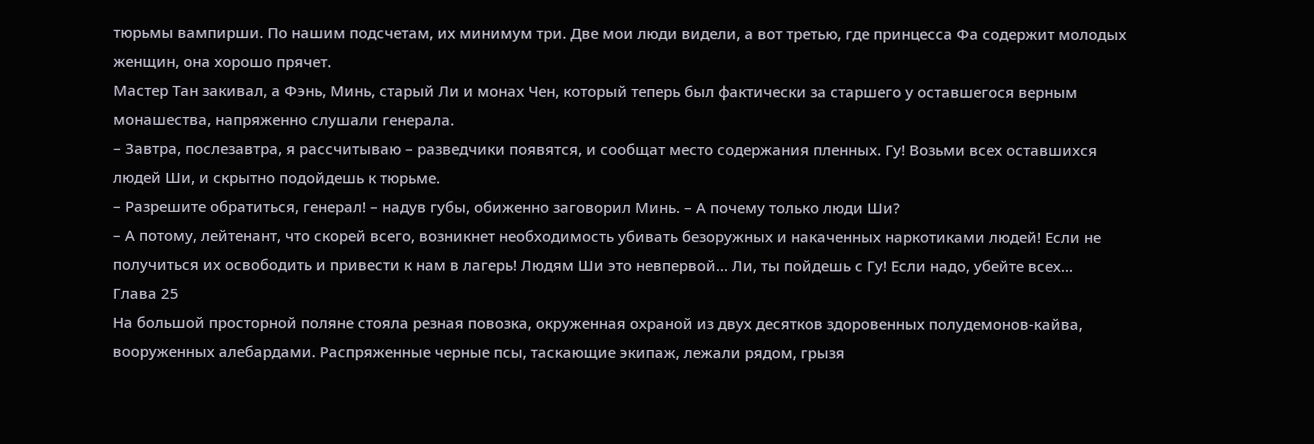тюрьмы вампирши. По нашим подсчетам, их минимум три. Две мои люди видели, а вот третью, где принцесса Фа содержит молодых женщин, она хорошо прячет.
Мастер Тан закивал, а Фэнь, Минь, старый Ли и монах Чен, который теперь был фактически за старшего у оставшегося верным монашества, напряженно слушали генерала.
– Завтра, послезавтра, я рассчитываю – разведчики появятся, и сообщат место содержания пленных. Гу! Возьми всех оставшихся людей Ши, и скрытно подойдешь к тюрьме.
– Разрешите обратиться, генерал! – надув губы, обиженно заговорил Минь. – А почему только люди Ши?
– А потому, лейтенант, что скорей всего, возникнет необходимость убивать безоружных и накаченных наркотиками людей! Если не получиться их освободить и привести к нам в лагерь! Людям Ши это невпервой… Ли, ты пойдешь с Гу! Если надо, убейте всех…
Глава 25
На большой просторной поляне стояла резная повозка, окруженная охраной из двух десятков здоровенных полудемонов-кайва, вооруженных алебардами. Распряженные черные псы, таскающие экипаж, лежали рядом, грызя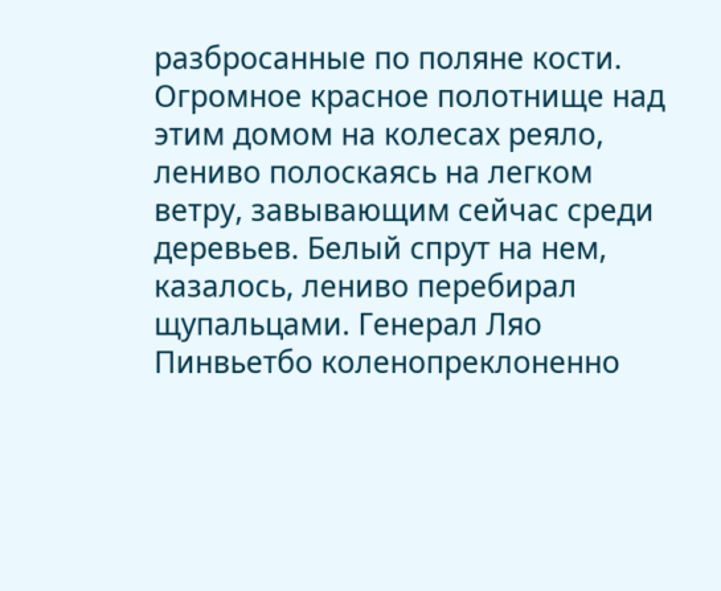разбросанные по поляне кости. Огромное красное полотнище над этим домом на колесах реяло, лениво полоскаясь на легком ветру, завывающим сейчас среди деревьев. Белый спрут на нем, казалось, лениво перебирал щупальцами. Генерал Ляо Пинвьетбо коленопреклоненно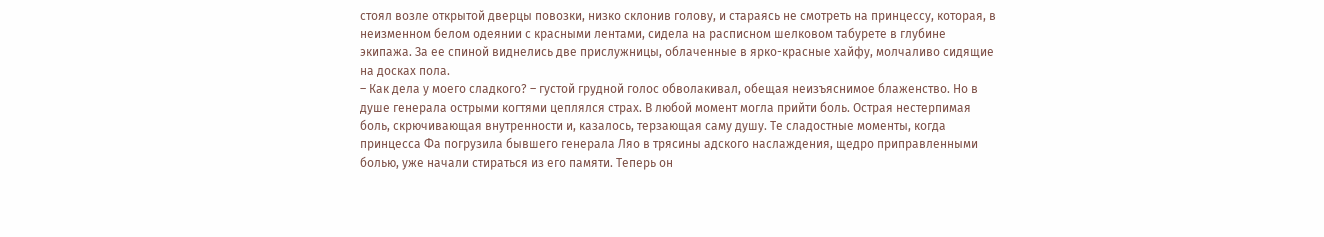стоял возле открытой дверцы повозки, низко склонив голову, и стараясь не смотреть на принцессу, которая, в неизменном белом одеянии с красными лентами, сидела на расписном шелковом табурете в глубине экипажа. За ее спиной виднелись две прислужницы, облаченные в ярко-красные хайфу, молчаливо сидящие на досках пола.
– Как дела у моего сладкого? – густой грудной голос обволакивал, обещая неизъяснимое блаженство. Но в душе генерала острыми когтями цеплялся страх. В любой момент могла прийти боль. Острая нестерпимая боль, скрючивающая внутренности и, казалось, терзающая саму душу. Те сладостные моменты, когда принцесса Фа погрузила бывшего генерала Ляо в трясины адского наслаждения, щедро приправленными болью, уже начали стираться из его памяти. Теперь он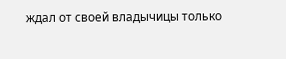ждал от своей владычицы только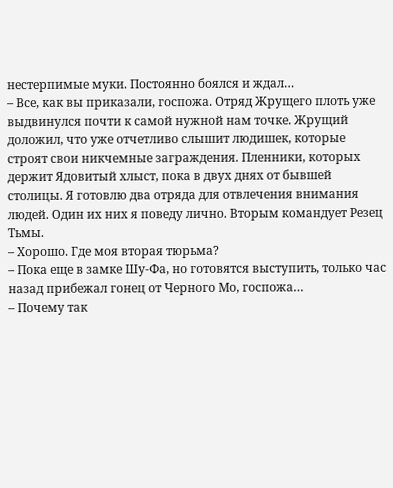нестерпимые муки. Постоянно боялся и ждал…
– Все, как вы приказали, госпожа. Отряд Жрущего плоть уже выдвинулся почти к самой нужной нам точке. Жрущий доложил, что уже отчетливо слышит людишек, которые строят свои никчемные заграждения. Пленники, которых держит Ядовитый хлыст, пока в двух днях от бывшей столицы. Я готовлю два отряда для отвлечения внимания людей. Один их них я поведу лично. Вторым командует Резец Тьмы.
– Хорошо. Где моя вторая тюрьма?
– Пока еще в замке Шу-Фа, но готовятся выступить, только час назад прибежал гонец от Черного Мо, госпожа…
– Почему так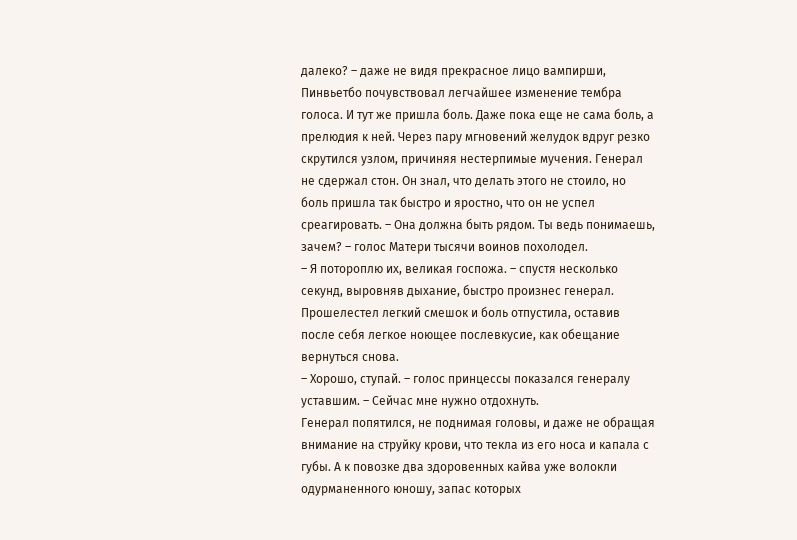далеко? – даже не видя прекрасное лицо вампирши, Пинвьетбо почувствовал легчайшее изменение тембра голоса. И тут же пришла боль. Даже пока еще не сама боль, а прелюдия к ней. Через пару мгновений желудок вдруг резко скрутился узлом, причиняя нестерпимые мучения. Генерал не сдержал стон. Он знал, что делать этого не стоило, но боль пришла так быстро и яростно, что он не успел среагировать. – Она должна быть рядом. Ты ведь понимаешь, зачем? – голос Матери тысячи воинов похолодел.
– Я потороплю их, великая госпожа. – спустя несколько секунд, выровняв дыхание, быстро произнес генерал. Прошелестел легкий смешок и боль отпустила, оставив после себя легкое ноющее послевкусие, как обещание вернуться снова.
– Хорошо, ступай. – голос принцессы показался генералу уставшим. – Сейчас мне нужно отдохнуть.
Генерал попятился, не поднимая головы, и даже не обращая внимание на струйку крови, что текла из его носа и капала с губы. А к повозке два здоровенных кайва уже волокли одурманенного юношу, запас которых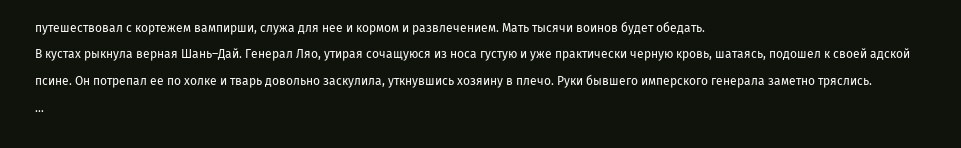путешествовал с кортежем вампирши, служа для нее и кормом и развлечением. Мать тысячи воинов будет обедать.
В кустах рыкнула верная Шань–Дай. Генерал Ляо, утирая сочащуюся из носа густую и уже практически черную кровь, шатаясь, подошел к своей адской псине. Он потрепал ее по холке и тварь довольно заскулила, уткнувшись хозяину в плечо. Руки бывшего имперского генерала заметно тряслись.
…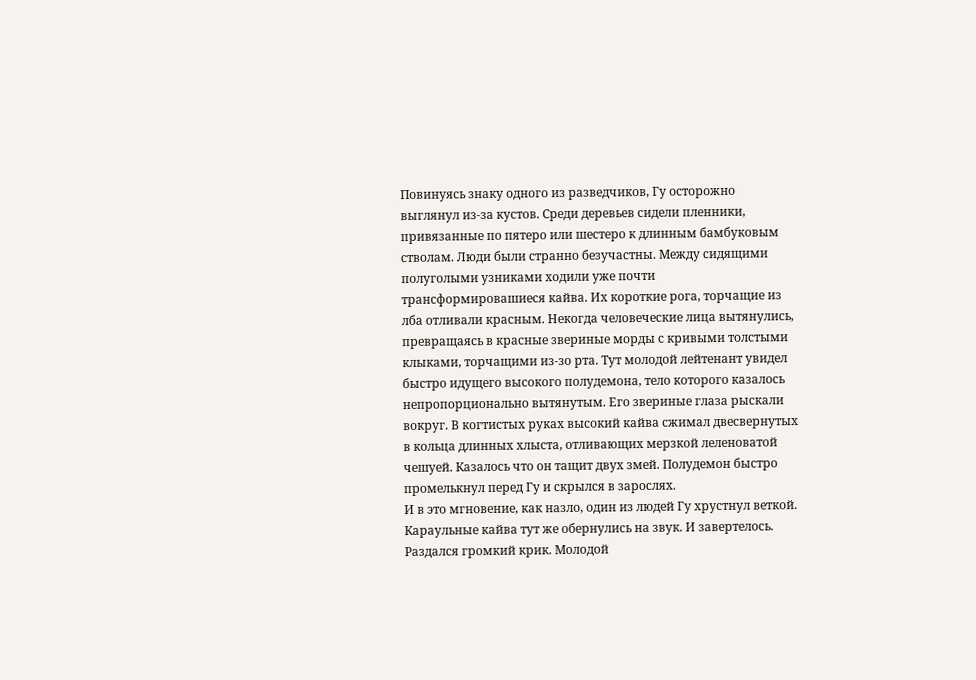Повинуясь знаку одного из разведчиков, Гу осторожно выглянул из-за кустов. Среди деревьев сидели пленники, привязанные по пятеро или шестеро к длинным бамбуковым стволам. Люди были странно безучастны. Между сидящими полуголыми узниками ходили уже почти трансформировашиеся кайва. Их короткие рога, торчащие из лба отливали красным. Некогда человеческие лица вытянулись, превращаясь в красные звериные морды с кривыми толстыми клыками, торчащими из-зо рта. Тут молодой лейтенант увидел быстро идущего высокого полудемона, тело которого казалось непропорционально вытянутым. Его звериные глаза рыскали вокруг. В когтистых руках высокий кайва сжимал двесвернутых в кольца длинных хлыста, отливающих мерзкой леленоватой чешуей. Казалось что он тащит двух змей. Полудемон быстро промелькнул перед Гу и скрылся в зарослях.
И в это мгновение, как назло, один из людей Гу хрустнул веткой. Караульные кайва тут же обернулись на звук. И завертелось. Раздался громкий крик. Молодой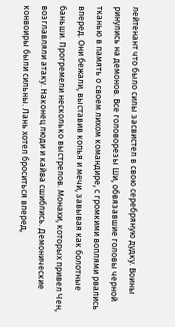лейтенант что было силы засвистел в свою серебряную дудку. Воины ринулись на демонов. Все головорезы Ши, обвязавшие головы черной тканью в память о своем лихом командире, с громкими воплями рвались вперед. Они бежали, выставив копья и мечи, завывая как болотные баньши. Прогремели несколько выстрелов. Монахи, которых привел Чен, возглавляли атаку. Наконец люди и кайва сшиблись. Демонические конвоиры были сильны. Лань хотел броситься вперед,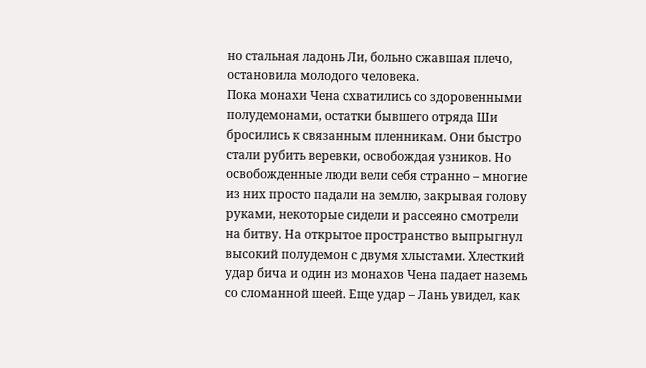но стальная ладонь Ли, больно сжавшая плечо, остановила молодого человека.
Пока монахи Чена схватились со здоровенными полудемонами, остатки бывшего отряда Ши бросились к связанным пленникам. Они быстро стали рубить веревки, освобождая узников. Но освобожденные люди вели себя странно – многие из них просто падали на землю, закрывая голову руками, некоторые сидели и рассеяно смотрели на битву. На открытое пространство выпрыгнул высокий полудемон с двумя хлыстами. Хлесткий удар бича и один из монахов Чена падает наземь со сломанной шеей. Еще удар – Лань увидел, как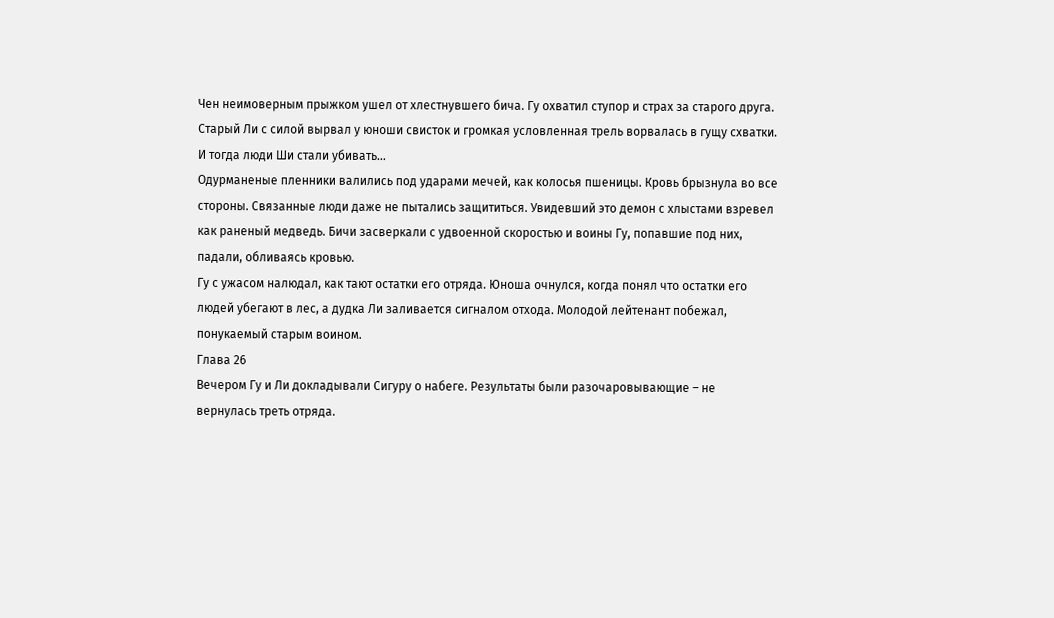Чен неимоверным прыжком ушел от хлестнувшего бича. Гу охватил ступор и страх за старого друга. Старый Ли с силой вырвал у юноши свисток и громкая условленная трель ворвалась в гущу схватки.
И тогда люди Ши стали убивать…
Одурманеные пленники валились под ударами мечей, как колосья пшеницы. Кровь брызнула во все стороны. Связанные люди даже не пытались защититься. Увидевший это демон с хлыстами взревел как раненый медведь. Бичи засверкали с удвоенной скоростью и воины Гу, попавшие под них, падали, обливаясь кровью.
Гу с ужасом налюдал, как тают остатки его отряда. Юноша очнулся, когда понял что остатки его людей убегают в лес, а дудка Ли заливается сигналом отхода. Молодой лейтенант побежал, понукаемый старым воином.
Глава 26
Вечером Гу и Ли докладывали Сигуру о набеге. Результаты были разочаровывающие – не вернулась треть отряда.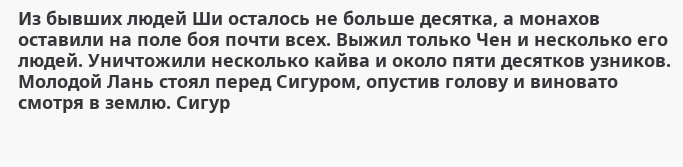Из бывших людей Ши осталось не больше десятка, а монахов оставили на поле боя почти всех. Выжил только Чен и несколько его людей. Уничтожили несколько кайва и около пяти десятков узников. Молодой Лань стоял перед Сигуром, опустив голову и виновато смотря в землю. Сигур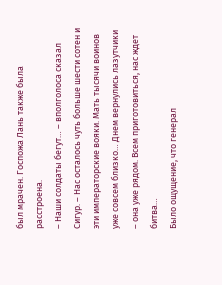был мрачен. Госпожа Лань также была расстроена.
– Наши солдаты бегут… – вполголоса сказал Сигур. – Нас осталось чуть больше шести сотен и эти императорские вояки. Мать тысячи воинов уже совсем близко… Днем вернулись лазутчики – она уже рядом. Всем приготовиться, нас ждет битва…
Было ощущение, что генерал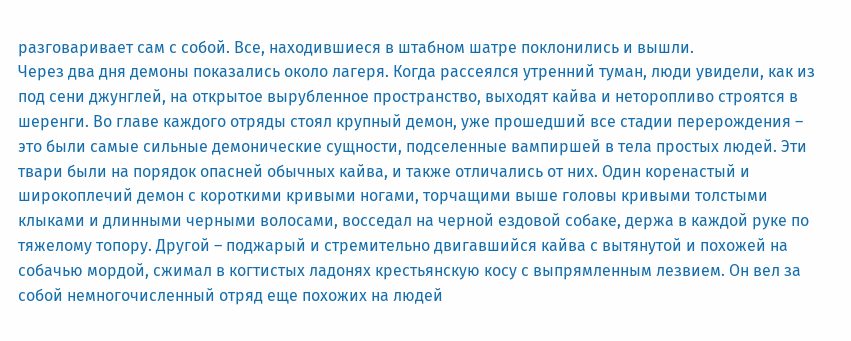разговаривает сам с собой. Все, находившиеся в штабном шатре поклонились и вышли.
Через два дня демоны показались около лагеря. Когда рассеялся утренний туман, люди увидели, как из под сени джунглей, на открытое вырубленное пространство, выходят кайва и неторопливо строятся в шеренги. Во главе каждого отряды стоял крупный демон, уже прошедший все стадии перерождения – это были самые сильные демонические сущности, подселенные вампиршей в тела простых людей. Эти твари были на порядок опасней обычных кайва, и также отличались от них. Один коренастый и широкоплечий демон с короткими кривыми ногами, торчащими выше головы кривыми толстыми клыками и длинными черными волосами, восседал на черной ездовой собаке, держа в каждой руке по тяжелому топору. Другой – поджарый и стремительно двигавшийся кайва с вытянутой и похожей на собачью мордой, сжимал в когтистых ладонях крестьянскую косу с выпрямленным лезвием. Он вел за собой немногочисленный отряд еще похожих на людей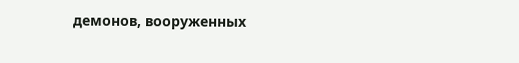демонов, вооруженных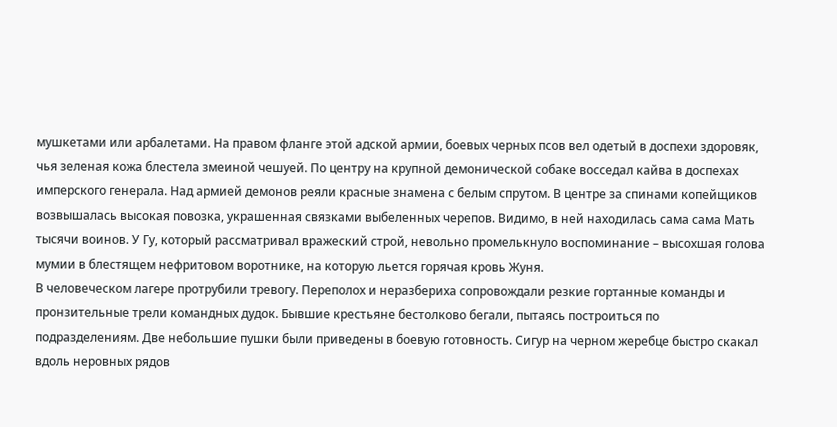мушкетами или арбалетами. На правом фланге этой адской армии, боевых черных псов вел одетый в доспехи здоровяк, чья зеленая кожа блестела змеиной чешуей. По центру на крупной демонической собаке восседал кайва в доспехах имперского генерала. Над армией демонов реяли красные знамена с белым спрутом. В центре за спинами копейщиков возвышалась высокая повозка, украшенная связками выбеленных черепов. Видимо, в ней находилась сама сама Мать тысячи воинов. У Гу, который рассматривал вражеский строй, невольно промелькнуло воспоминание – высохшая голова мумии в блестящем нефритовом воротнике, на которую льется горячая кровь Жуня.
В человеческом лагере протрубили тревогу. Переполох и неразбериха сопровождали резкие гортанные команды и пронзительные трели командных дудок. Бывшие крестьяне бестолково бегали, пытаясь построиться по подразделениям. Две небольшие пушки были приведены в боевую готовность. Сигур на черном жеребце быстро скакал вдоль неровных рядов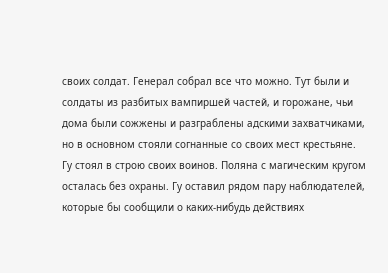своих солдат. Генерал собрал все что можно. Тут были и солдаты из разбитых вампиршей частей, и горожане, чьи дома были сожжены и разграблены адскими захватчиками, но в основном стояли согнанные со своих мест крестьяне. Гу стоял в строю своих воинов. Поляна с магическим кругом осталась без охраны. Гу оставил рядом пару наблюдателей, которые бы сообщили о каких-нибудь действиях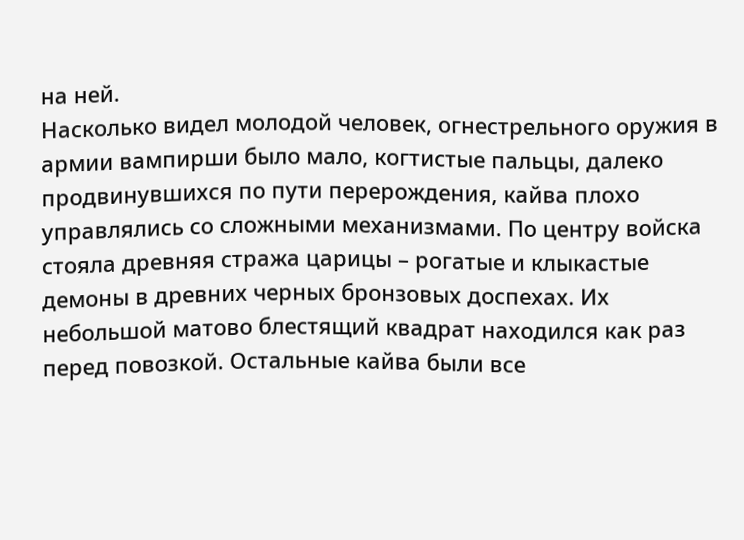на ней.
Насколько видел молодой человек, огнестрельного оружия в армии вампирши было мало, когтистые пальцы, далеко продвинувшихся по пути перерождения, кайва плохо управлялись со сложными механизмами. По центру войска стояла древняя стража царицы – рогатые и клыкастые демоны в древних черных бронзовых доспехах. Их небольшой матово блестящий квадрат находился как раз перед повозкой. Остальные кайва были все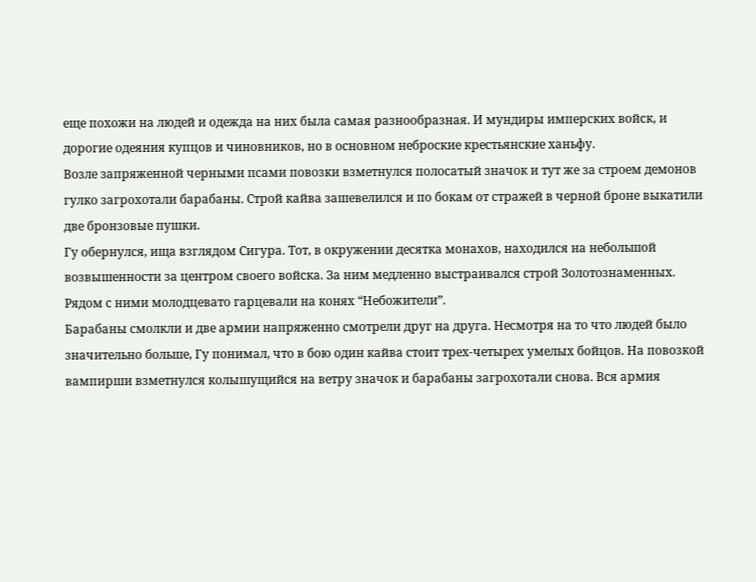еще похожи на людей и одежда на них была самая разнообразная. И мундиры имперских войск, и дорогие одеяния купцов и чиновников, но в основном неброские крестьянские ханьфу.
Возле запряженной черными псами повозки взметнулся полосатый значок и тут же за строем демонов гулко загрохотали барабаны. Строй кайва зашевелился и по бокам от стражей в черной броне выкатили две бронзовые пушки.
Гу обернулся, ища взглядом Сигура. Тот, в окружении десятка монахов, находился на небольшой возвышенности за центром своего войска. За ним медленно выстраивался строй Золотознаменных. Рядом с ними молодцевато гарцевали на конях “Небожители”.
Барабаны смолкли и две армии напряженно смотрели друг на друга. Несмотря на то что людей было значительно больше, Гу понимал, что в бою один кайва стоит трех-четырех умелых бойцов. На повозкой вампирши взметнулся колышущийся на ветру значок и барабаны загрохотали снова. Вся армия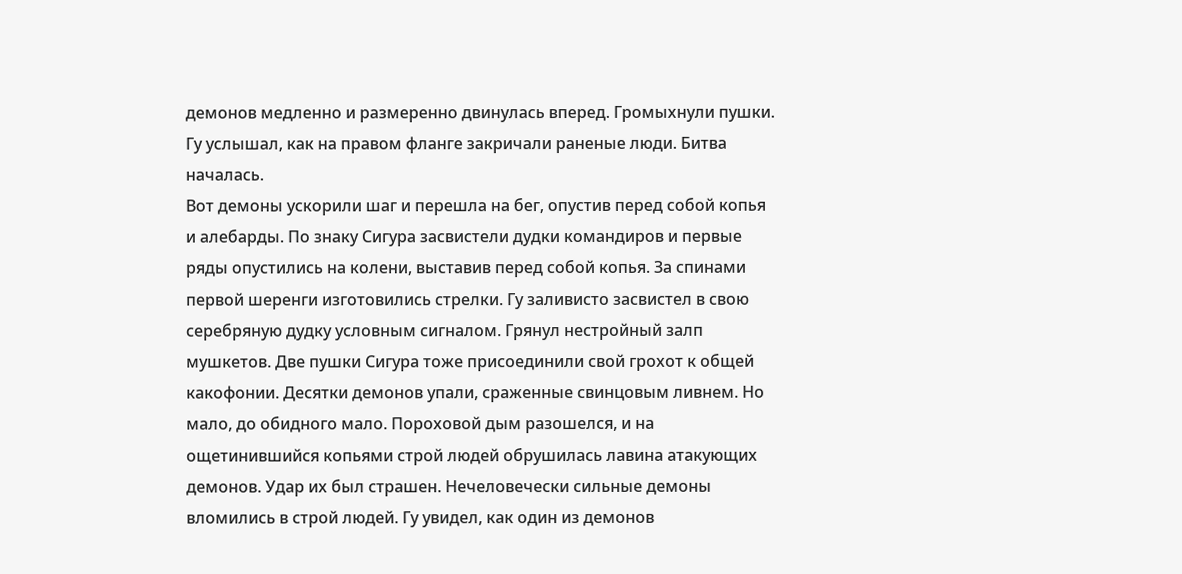демонов медленно и размеренно двинулась вперед. Громыхнули пушки. Гу услышал, как на правом фланге закричали раненые люди. Битва началась.
Вот демоны ускорили шаг и перешла на бег, опустив перед собой копья и алебарды. По знаку Сигура засвистели дудки командиров и первые ряды опустились на колени, выставив перед собой копья. За спинами первой шеренги изготовились стрелки. Гу заливисто засвистел в свою серебряную дудку условным сигналом. Грянул нестройный залп мушкетов. Две пушки Сигура тоже присоединили свой грохот к общей какофонии. Десятки демонов упали, сраженные свинцовым ливнем. Но мало, до обидного мало. Пороховой дым разошелся, и на ощетинившийся копьями строй людей обрушилась лавина атакующих демонов. Удар их был страшен. Нечеловечески сильные демоны вломились в строй людей. Гу увидел, как один из демонов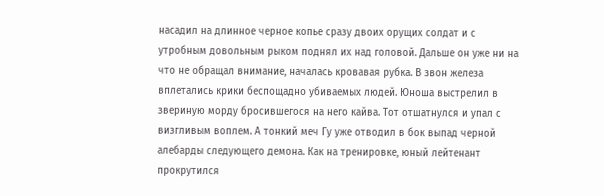насадил на длинное черное копье сразу двоих орущих солдат и с утробным довольным рыком поднял их над головой. Дальше он уже ни на что не обращал внимание, началась кровавая рубка. В звон железа вплетались крики беспощадно убиваемых людей. Юноша выстрелил в звериную морду бросившегося на него кайва. Тот отшатнулся и упал с визгливым воплем. А тонкий меч Гу уже отводил в бок выпад черной алебарды следующего демона. Как на тренировке, юный лейтенант прокрутился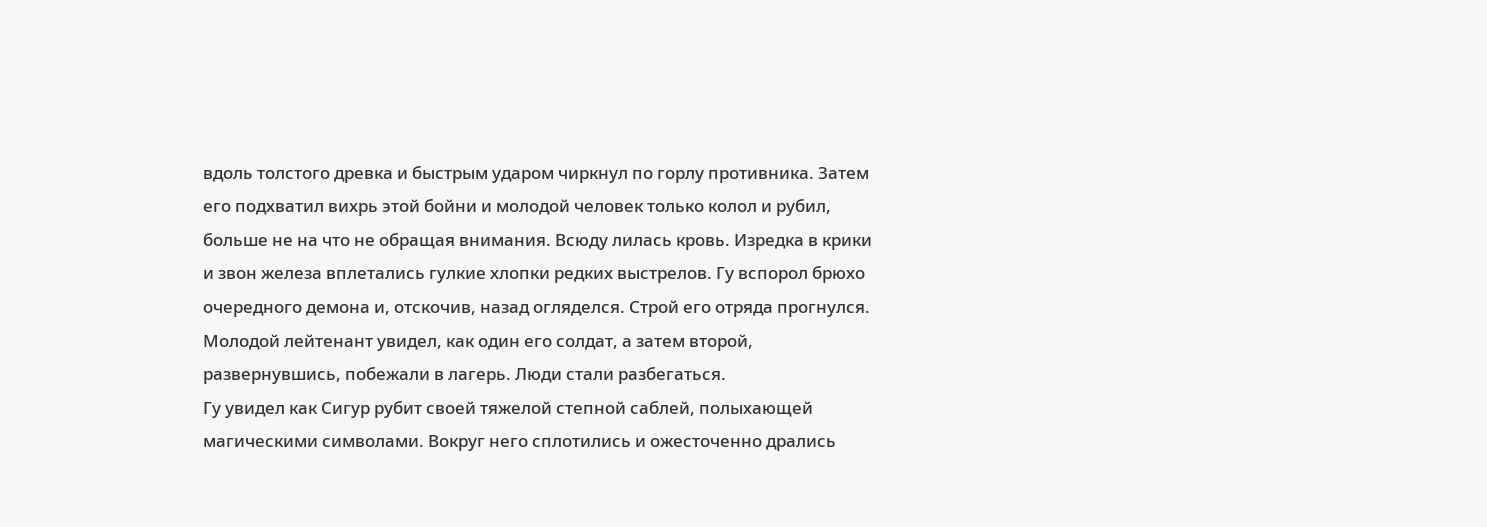вдоль толстого древка и быстрым ударом чиркнул по горлу противника. Затем его подхватил вихрь этой бойни и молодой человек только колол и рубил, больше не на что не обращая внимания. Всюду лилась кровь. Изредка в крики и звон железа вплетались гулкие хлопки редких выстрелов. Гу вспорол брюхо очередного демона и, отскочив, назад огляделся. Строй его отряда прогнулся. Молодой лейтенант увидел, как один его солдат, а затем второй, развернувшись, побежали в лагерь. Люди стали разбегаться.
Гу увидел как Сигур рубит своей тяжелой степной саблей, полыхающей магическими символами. Вокруг него сплотились и ожесточенно дрались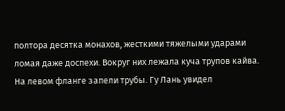полтора десятка монахов, жесткими тяжелыми ударами ломая даже доспехи. Вокруг них лежала куча трупов кайва.
На левом фланге запели трубы. Гу Лань увидел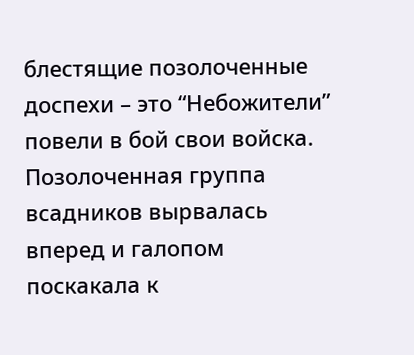блестящие позолоченные доспехи – это “Небожители” повели в бой свои войска. Позолоченная группа всадников вырвалась вперед и галопом поскакала к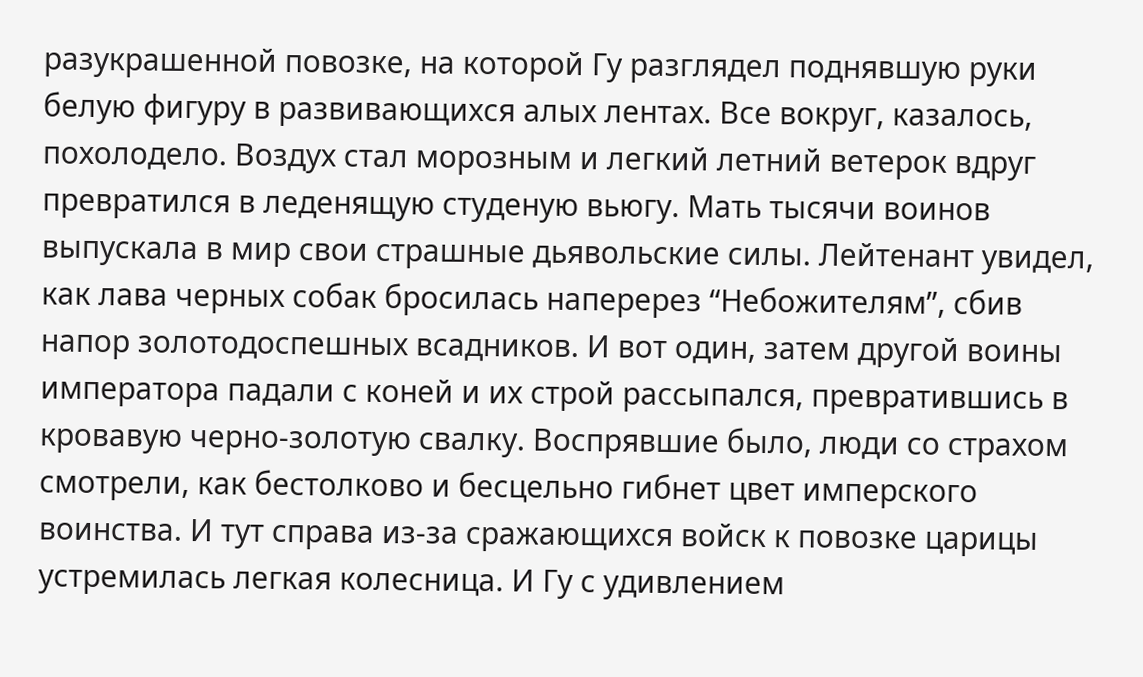разукрашенной повозке, на которой Гу разглядел поднявшую руки белую фигуру в развивающихся алых лентах. Все вокруг, казалось, похолодело. Воздух стал морозным и легкий летний ветерок вдруг превратился в леденящую студеную вьюгу. Мать тысячи воинов выпускала в мир свои страшные дьявольские силы. Лейтенант увидел, как лава черных собак бросилась наперерез “Небожителям”, сбив напор золотодоспешных всадников. И вот один, затем другой воины императора падали с коней и их строй рассыпался, превратившись в кровавую черно-золотую свалку. Воспрявшие было, люди со страхом смотрели, как бестолково и бесцельно гибнет цвет имперского воинства. И тут справа из-за сражающихся войск к повозке царицы устремилась легкая колесница. И Гу с удивлением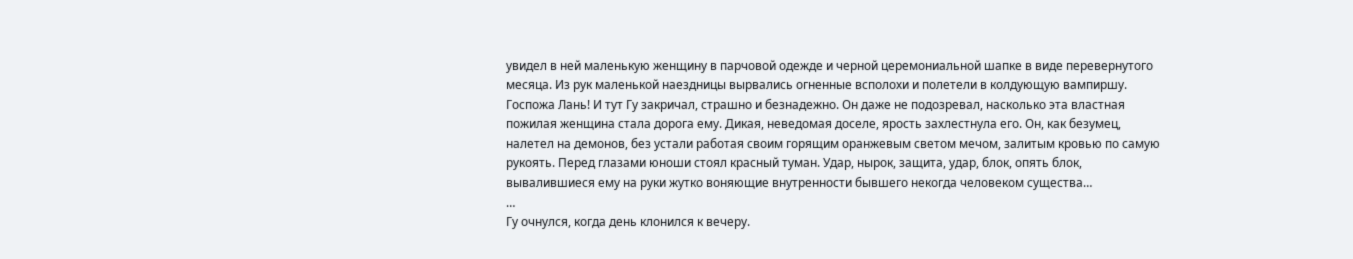увидел в ней маленькую женщину в парчовой одежде и черной церемониальной шапке в виде перевернутого месяца. Из рук маленькой наездницы вырвались огненные всполохи и полетели в колдующую вампиршу. Госпожа Лань! И тут Гу закричал, страшно и безнадежно. Он даже не подозревал, насколько эта властная пожилая женщина стала дорога ему. Дикая, неведомая доселе, ярость захлестнула его. Он, как безумец, налетел на демонов, без устали работая своим горящим оранжевым светом мечом, залитым кровью по самую рукоять. Перед глазами юноши стоял красный туман. Удар, нырок, защита, удар, блок, опять блок, вывалившиеся ему на руки жутко воняющие внутренности бывшего некогда человеком существа…
…
Гу очнулся, когда день клонился к вечеру.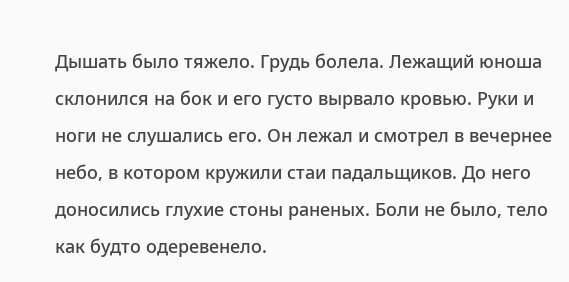Дышать было тяжело. Грудь болела. Лежащий юноша склонился на бок и его густо вырвало кровью. Руки и ноги не слушались его. Он лежал и смотрел в вечернее небо, в котором кружили стаи падальщиков. До него доносились глухие стоны раненых. Боли не было, тело как будто одеревенело.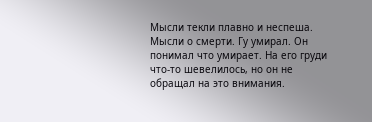Мысли текли плавно и неспеша. Мысли о смерти. Гу умирал. Он понимал что умирает. На его груди что-то шевелилось, но он не обращал на это внимания.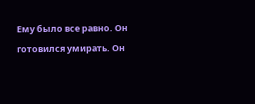Ему было все равно. Он готовился умирать. Он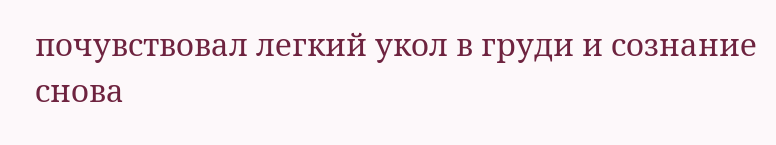почувствовал легкий укол в груди и сознание снова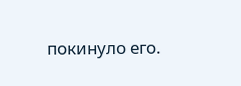покинуло его.